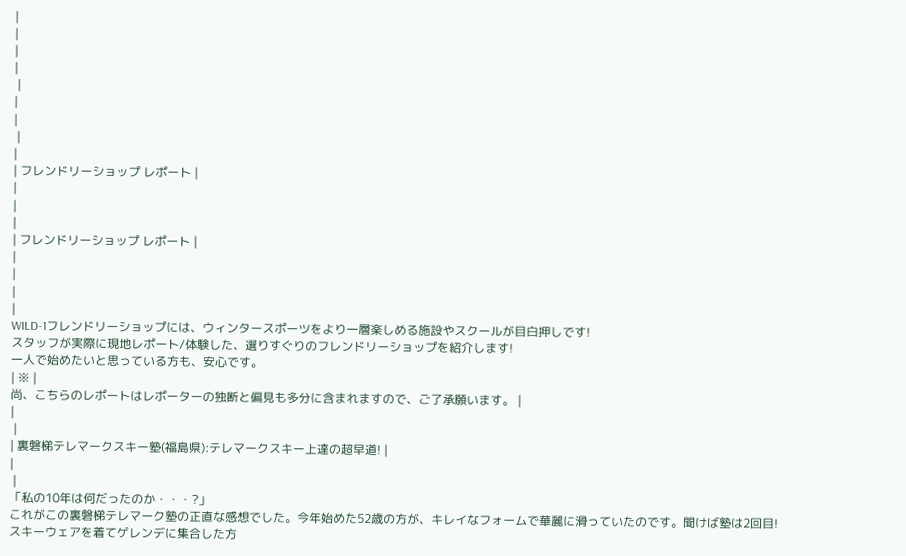|
|
|
|
 |
|
|
 |
|
| フレンドリーショップ レポート |
|
|
|
| フレンドリーショップ レポート |
|
|
|
|
WILD-1フレンドリーショップには、ウィンタースポーツをより一層楽しめる施設やスクールが目白押しです!
スタッフが実際に現地レポート/体験した、選りすぐりのフレンドリーショップを紹介します!
一人で始めたいと思っている方も、安心です。
| ※ |
尚、こちらのレポートはレポーターの独断と偏見も多分に含まれますので、ご了承願います。 |
|
 |
| 裏磐梯テレマークスキー塾(福島県):テレマークスキー上達の超早道! |
|
 |
「私の10年は何だったのか・・・?」
これがこの裏磐梯テレマーク塾の正直な感想でした。今年始めた52歳の方が、キレイなフォームで華麗に滑っていたのです。聞けば塾は2回目!
スキーウェアを着てゲレンデに集合した方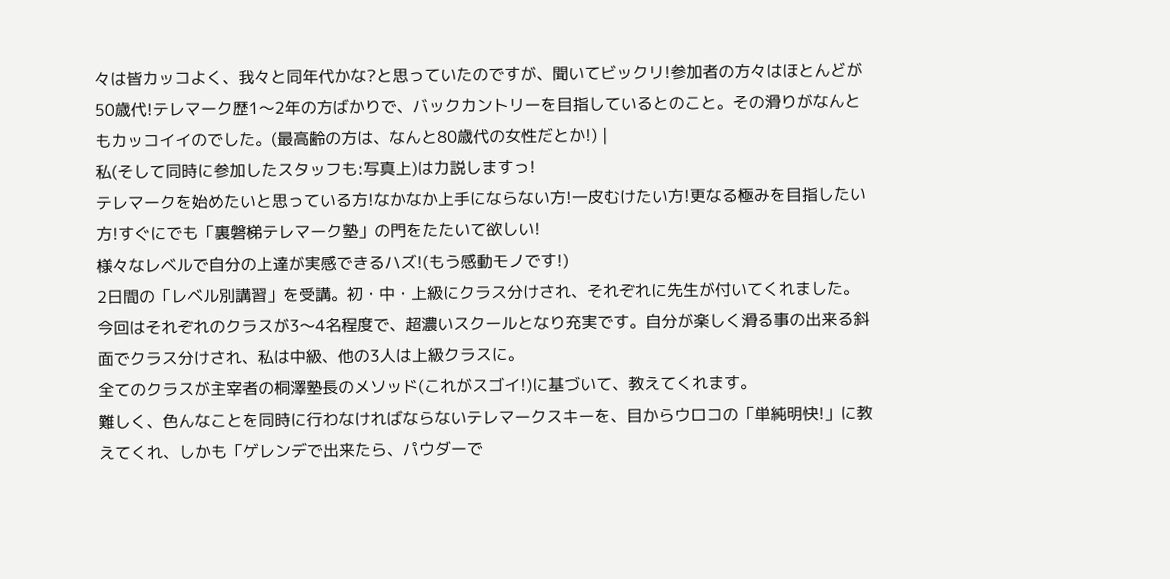々は皆カッコよく、我々と同年代かな?と思っていたのですが、聞いてビックリ!参加者の方々はほとんどが50歳代!テレマーク歴1〜2年の方ばかりで、バックカントリーを目指しているとのこと。その滑りがなんともカッコイイのでした。(最高齢の方は、なんと80歳代の女性だとか!) |
私(そして同時に参加したスタッフも:写真上)は力説しますっ!
テレマークを始めたいと思っている方!なかなか上手にならない方!一皮むけたい方!更なる極みを目指したい方!すぐにでも「裏磐梯テレマーク塾」の門をたたいて欲しい!
様々なレベルで自分の上達が実感できるハズ!(もう感動モノです!)
2日間の「レベル別講習」を受講。初・中・上級にクラス分けされ、それぞれに先生が付いてくれました。今回はそれぞれのクラスが3〜4名程度で、超濃いスクールとなり充実です。自分が楽しく滑る事の出来る斜面でクラス分けされ、私は中級、他の3人は上級クラスに。
全てのクラスが主宰者の桐澤塾長のメソッド(これがスゴイ!)に基づいて、教えてくれます。
難しく、色んなことを同時に行わなければならないテレマークスキーを、目からウロコの「単純明快!」に教えてくれ、しかも「ゲレンデで出来たら、パウダーで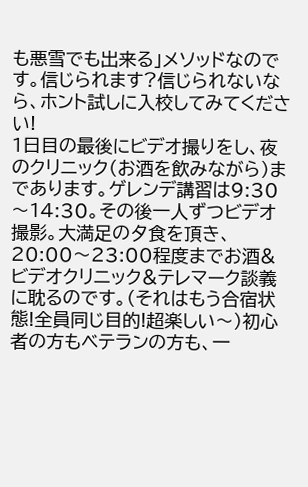も悪雪でも出来る」メソッドなのです。信じられます?信じられないなら、ホント試しに入校してみてください!
1日目の最後にビデオ撮りをし、夜のクリニック(お酒を飲みながら)まであります。ゲレンデ講習は9:30〜14:30。その後一人ずつビデオ撮影。大満足の夕食を頂き、20:00〜23:00程度までお酒&ビデオクリニック&テレマーク談義に耽るのです。(それはもう合宿状態!全員同じ目的!超楽しい〜)初心者の方もベテランの方も、一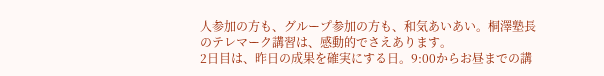人参加の方も、グループ参加の方も、和気あいあい。桐澤塾長のテレマーク講習は、感動的でさえあります。
2日目は、昨日の成果を確実にする日。9:00からお昼までの講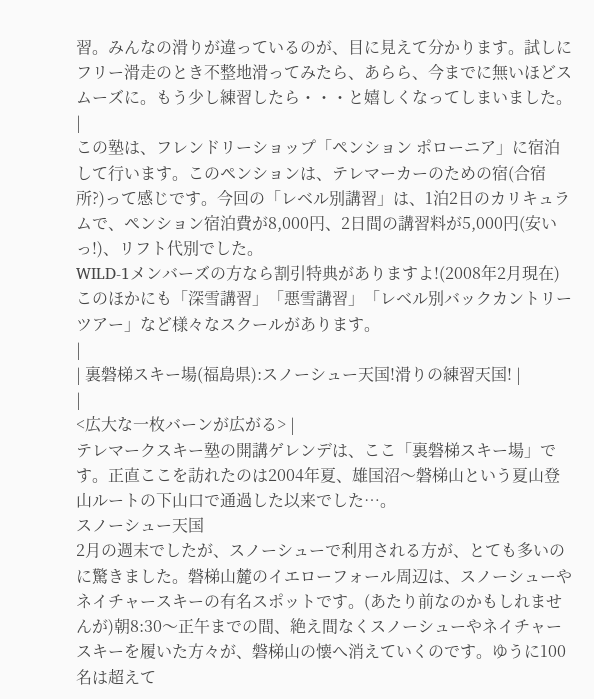習。みんなの滑りが違っているのが、目に見えて分かります。試しにフリー滑走のとき不整地滑ってみたら、あらら、今までに無いほどスムーズに。もう少し練習したら・・・と嬉しくなってしまいました。 |
この塾は、フレンドリーショップ「ペンション ポローニア」に宿泊して行います。このペンションは、テレマーカーのための宿(合宿所?)って感じです。今回の「レベル別講習」は、1泊2日のカリキュラムで、ペンション宿泊費が8,000円、2日間の講習料が5,000円(安いっ!)、リフト代別でした。
WILD-1メンバーズの方なら割引特典がありますよ!(2008年2月現在)
このほかにも「深雪講習」「悪雪講習」「レベル別バックカントリーツアー」など様々なスクールがあります。
|
| 裏磐梯スキー場(福島県):スノーシュー天国!滑りの練習天国! |
|
<広大な一枚バーンが広がる> |
テレマークスキー塾の開講ゲレンデは、ここ「裏磐梯スキー場」です。正直ここを訪れたのは2004年夏、雄国沼〜磐梯山という夏山登山ルートの下山口で通過した以来でした…。
スノーシュー天国
2月の週末でしたが、スノーシューで利用される方が、とても多いのに驚きました。磐梯山麓のイエローフォール周辺は、スノーシューやネイチャースキーの有名スポットです。(あたり前なのかもしれませんが)朝8:30〜正午までの間、絶え間なくスノーシューやネイチャースキーを履いた方々が、磐梯山の懐へ消えていくのです。ゆうに100名は超えて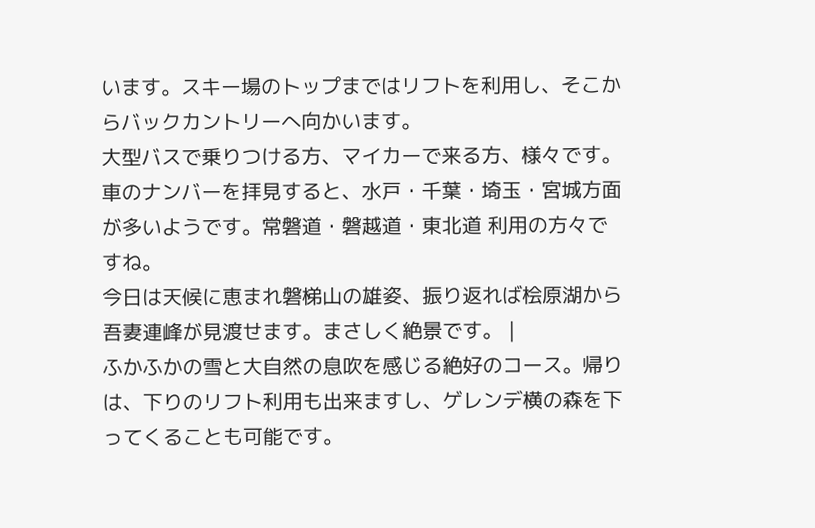います。スキー場のトップまではリフトを利用し、そこからバックカントリーへ向かいます。
大型バスで乗りつける方、マイカーで来る方、様々です。車のナンバーを拝見すると、水戸・千葉・埼玉・宮城方面が多いようです。常磐道・磐越道・東北道 利用の方々ですね。
今日は天候に恵まれ磐梯山の雄姿、振り返れば桧原湖から吾妻連峰が見渡せます。まさしく絶景です。 |
ふかふかの雪と大自然の息吹を感じる絶好のコース。帰りは、下りのリフト利用も出来ますし、ゲレンデ横の森を下ってくることも可能です。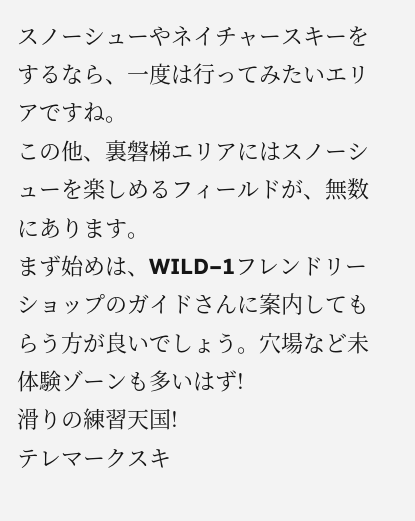スノーシューやネイチャースキーをするなら、一度は行ってみたいエリアですね。
この他、裏磐梯エリアにはスノーシューを楽しめるフィールドが、無数にあります。
まず始めは、WILD−1フレンドリーショップのガイドさんに案内してもらう方が良いでしょう。穴場など未体験ゾーンも多いはず!
滑りの練習天国!
テレマークスキ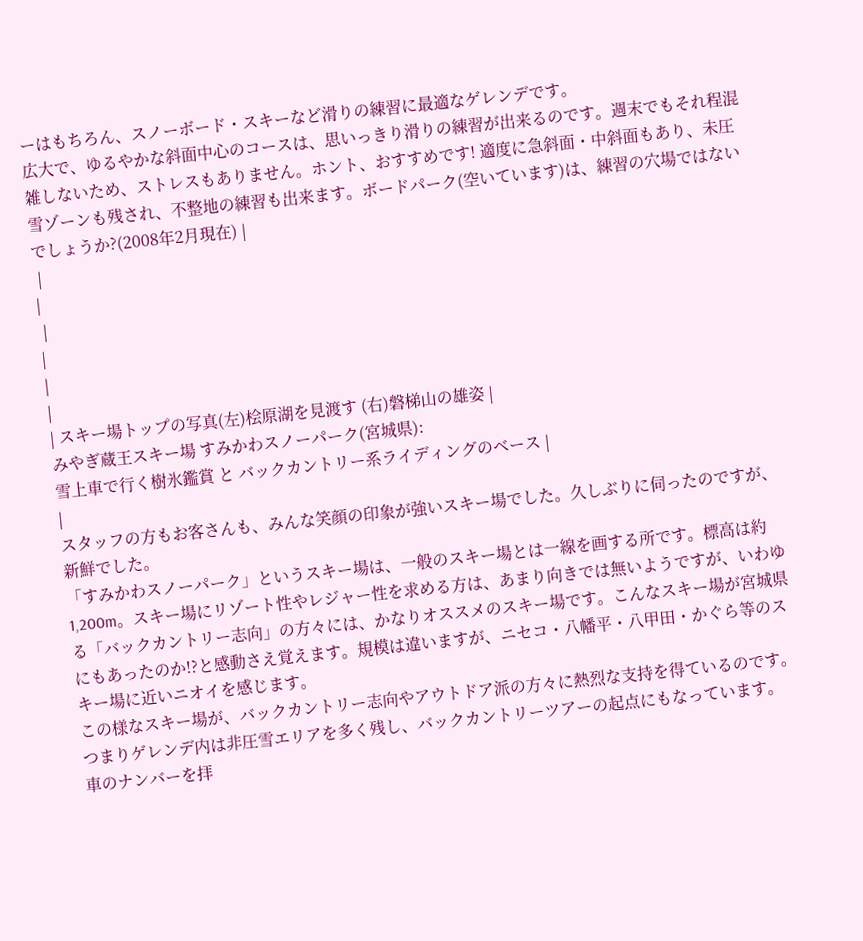ーはもちろん、スノーボード・スキーなど滑りの練習に最適なゲレンデです。
広大で、ゆるやかな斜面中心のコースは、思いっきり滑りの練習が出来るのです。週末でもそれ程混雑しないため、ストレスもありません。ホント、おすすめです! 適度に急斜面・中斜面もあり、未圧雪ゾーンも残され、不整地の練習も出来ます。ボードパーク(空いています)は、練習の穴場ではないでしょうか?(2008年2月現在) |
 |
|
 |
|
|
|
| スキー場トップの写真(左)桧原湖を見渡す (右)磐梯山の雄姿 |
みやぎ蔵王スキー場 すみかわスノーパーク(宮城県):
雪上車で行く樹氷鑑賞 と バックカントリー系ライディングのベース |
|
スタッフの方もお客さんも、みんな笑顔の印象が強いスキー場でした。久しぶりに伺ったのですが、新鮮でした。
「すみかわスノーパーク」というスキー場は、一般のスキー場とは一線を画する所です。標高は約1,200m。スキー場にリゾート性やレジャー性を求める方は、あまり向きでは無いようですが、いわゆる「バックカントリー志向」の方々には、かなりオススメのスキー場です。こんなスキー場が宮城県にもあったのか!?と感動さえ覚えます。規模は違いますが、ニセコ・八幡平・八甲田・かぐら等のスキー場に近いニオイを感じます。
この様なスキー場が、バックカントリー志向やアウトドア派の方々に熱烈な支持を得ているのです。つまりゲレンデ内は非圧雪エリアを多く残し、バックカントリーツアーの起点にもなっています。
車のナンバーを拝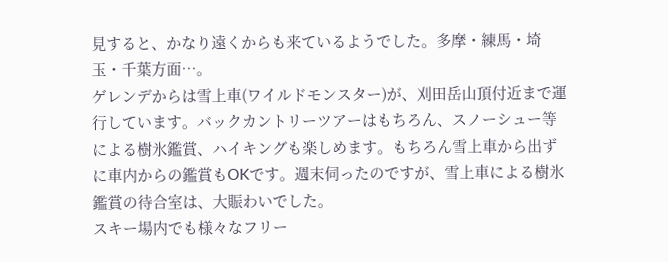見すると、かなり遠くからも来ているようでした。多摩・練馬・埼玉・千葉方面…。
ゲレンデからは雪上車(ワイルドモンスター)が、刈田岳山頂付近まで運行しています。バックカントリーツアーはもちろん、スノーシュー等による樹氷鑑賞、ハイキングも楽しめます。もちろん雪上車から出ずに車内からの鑑賞もOKです。週末伺ったのですが、雪上車による樹氷鑑賞の待合室は、大賑わいでした。
スキー場内でも様々なフリー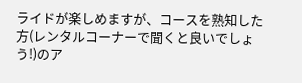ライドが楽しめますが、コースを熟知した方(レンタルコーナーで聞くと良いでしょう!)のア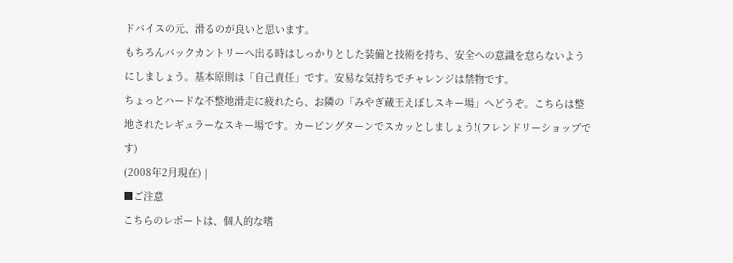ドバイスの元、滑るのが良いと思います。
もちろんバックカントリーへ出る時はしっかりとした装備と技術を持ち、安全への意識を怠らないようにしましょう。基本原則は「自己責任」です。安易な気持ちでチャレンジは禁物です。
ちょっとハードな不整地滑走に疲れたら、お隣の「みやぎ蔵王えぼしスキー場」へどうぞ。こちらは整地されたレギュラーなスキー場です。カービングターンでスカッとしましょう!(フレンドリーショップです)
(2008年2月現在) |
■ご注意
こちらのレポートは、個人的な嗜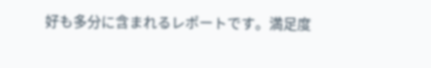好も多分に含まれるレポートです。満足度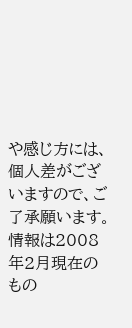や感じ方には、個人差がございますので、ご了承願います。
情報は2008年2月現在のもの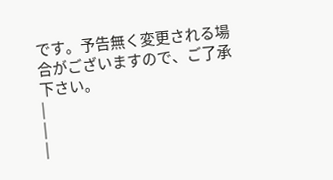です。予告無く変更される場合がございますので、ご了承下さい。
|
|
|